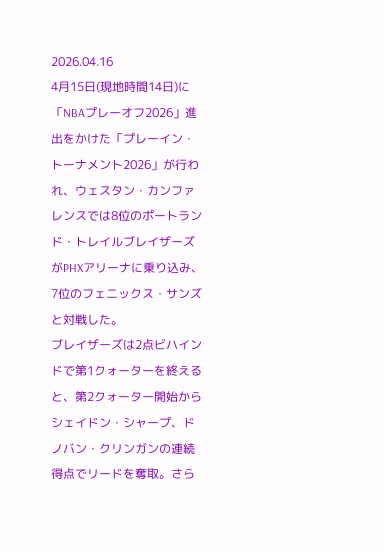2026.04.16
4月15日(現地時間14日)に「NBAプレーオフ2026」進出をかけた「プレーイン・トーナメント2026」が行われ、ウェスタン・カンファレンスでは8位のポートランド・トレイルブレイザーズがPHXアリーナに乗り込み、7位のフェニックス・サンズと対戦した。
ブレイザーズは2点ビハインドで第1クォーターを終えると、第2クォーター開始からシェイドン・シャープ、ドノバン・クリンガンの連続得点でリードを奪取。さら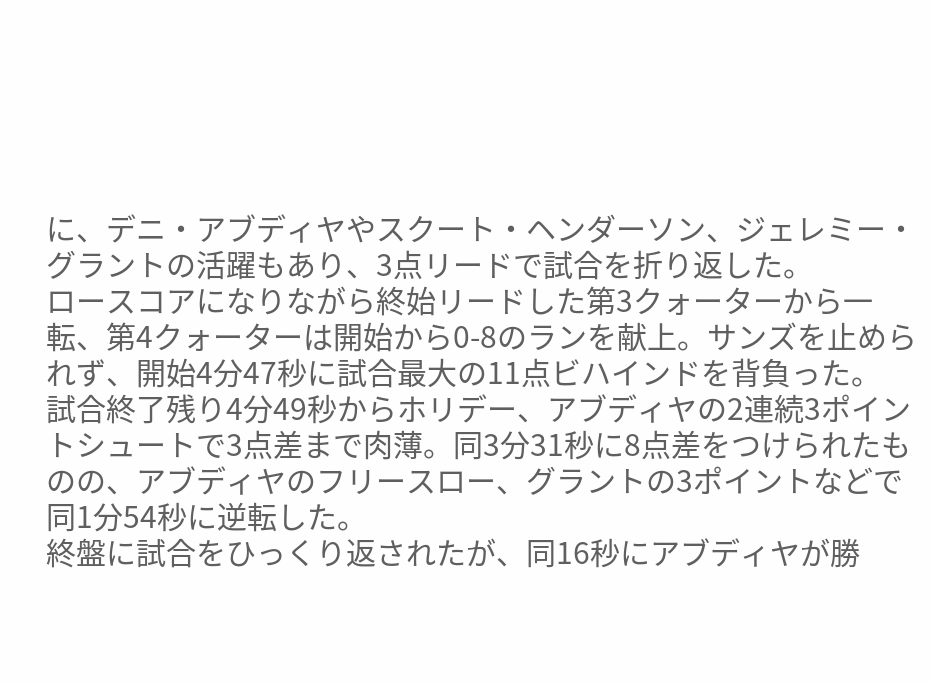に、デニ・アブディヤやスクート・ヘンダーソン、ジェレミー・グラントの活躍もあり、3点リードで試合を折り返した。
ロースコアになりながら終始リードした第3クォーターから一転、第4クォーターは開始から0-8のランを献上。サンズを止められず、開始4分47秒に試合最大の11点ビハインドを背負った。
試合終了残り4分49秒からホリデー、アブディヤの2連続3ポイントシュートで3点差まで肉薄。同3分31秒に8点差をつけられたものの、アブディヤのフリースロー、グラントの3ポイントなどで同1分54秒に逆転した。
終盤に試合をひっくり返されたが、同16秒にアブディヤが勝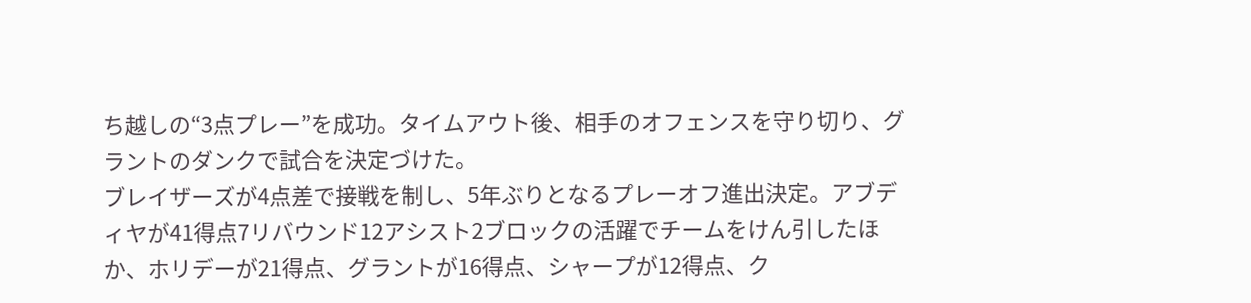ち越しの“3点プレー”を成功。タイムアウト後、相手のオフェンスを守り切り、グラントのダンクで試合を決定づけた。
ブレイザーズが4点差で接戦を制し、5年ぶりとなるプレーオフ進出決定。アブディヤが41得点7リバウンド12アシスト2ブロックの活躍でチームをけん引したほか、ホリデーが21得点、グラントが16得点、シャープが12得点、ク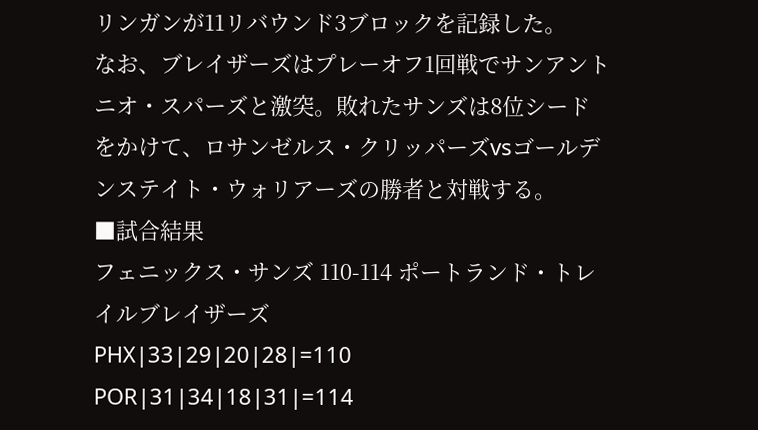リンガンが11リバウンド3ブロックを記録した。
なお、ブレイザーズはプレーオフ1回戦でサンアントニオ・スパーズと激突。敗れたサンズは8位シードをかけて、ロサンゼルス・クリッパーズvsゴールデンステイト・ウォリアーズの勝者と対戦する。
■試合結果
フェニックス・サンズ 110-114 ポートランド・トレイルブレイザーズ
PHX|33|29|20|28|=110
POR|31|34|18|31|=114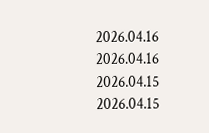2026.04.16
2026.04.16
2026.04.15
2026.04.15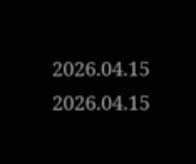2026.04.15
2026.04.15